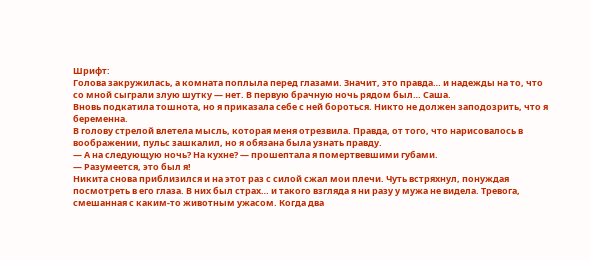Шрифт:
Голова закружилась, а комната поплыла перед глазами. Значит, это правда… и надежды на то, что со мной сыграли злую шутку — нет. В первую брачную ночь рядом был… Саша.
Вновь подкатила тошнота, но я приказала себе с ней бороться. Никто не должен заподозрить, что я беременна.
В голову стрелой влетела мысль, которая меня отрезвила. Правда, от того, что нарисовалось в воображении, пульс зашкалил, но я обязана была узнать правду.
— А на следующую ночь? На кухне? — прошептала я помертвевшими губами.
— Разумеется, это был я!
Никита снова приблизился и на этот раз с силой сжал мои плечи. Чуть встряхнул, понуждая посмотреть в его глаза. В них был страх… и такого взгляда я ни разу у мужа не видела. Тревога, смешанная с каким-то животным ужасом. Когда два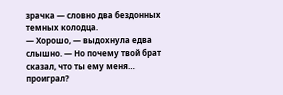зрачка — словно два бездонных темных колодца.
— Хорошо, — выдохнула едва слышно. — Но почему твой брат сказал, что ты ему меня… проиграл?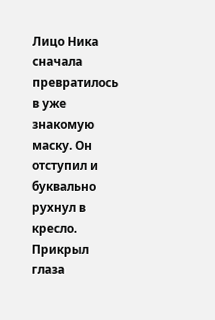Лицо Ника сначала превратилось в уже знакомую маску. Он отступил и буквально рухнул в кресло. Прикрыл глаза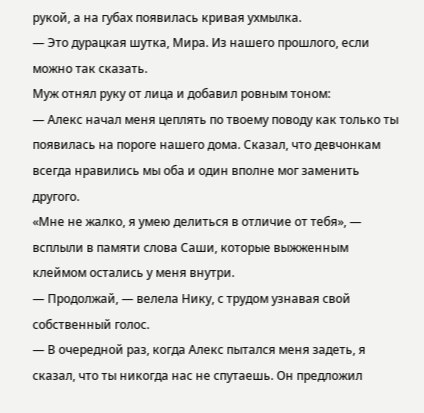рукой, а на губах появилась кривая ухмылка.
— Это дурацкая шутка, Мира. Из нашего прошлого, если можно так сказать.
Муж отнял руку от лица и добавил ровным тоном:
— Алекс начал меня цеплять по твоему поводу как только ты появилась на пороге нашего дома. Сказал, что девчонкам всегда нравились мы оба и один вполне мог заменить другого.
«Мне не жалко, я умею делиться в отличие от тебя», — всплыли в памяти слова Саши, которые выжженным клеймом остались у меня внутри.
— Продолжай, — велела Нику, с трудом узнавая свой собственный голос.
— В очередной раз, когда Алекс пытался меня задеть, я сказал, что ты никогда нас не спутаешь. Он предложил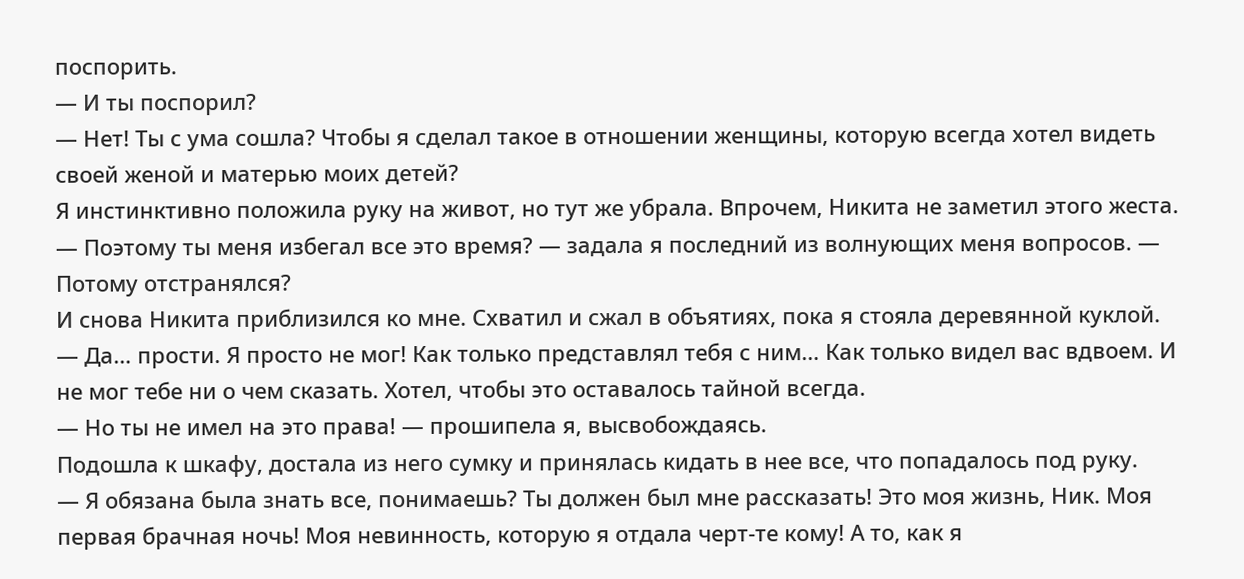поспорить.
— И ты поспорил?
— Нет! Ты с ума сошла? Чтобы я сделал такое в отношении женщины, которую всегда хотел видеть своей женой и матерью моих детей?
Я инстинктивно положила руку на живот, но тут же убрала. Впрочем, Никита не заметил этого жеста.
— Поэтому ты меня избегал все это время? — задала я последний из волнующих меня вопросов. — Потому отстранялся?
И снова Никита приблизился ко мне. Схватил и сжал в объятиях, пока я стояла деревянной куклой.
— Да… прости. Я просто не мог! Как только представлял тебя с ним… Как только видел вас вдвоем. И не мог тебе ни о чем сказать. Хотел, чтобы это оставалось тайной всегда.
— Но ты не имел на это права! — прошипела я, высвобождаясь.
Подошла к шкафу, достала из него сумку и принялась кидать в нее все, что попадалось под руку.
— Я обязана была знать все, понимаешь? Ты должен был мне рассказать! Это моя жизнь, Ник. Моя первая брачная ночь! Моя невинность, которую я отдала черт-те кому! А то, как я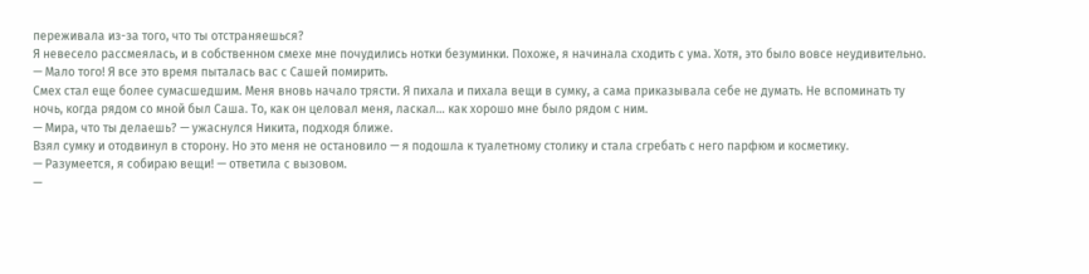переживала из-за того, что ты отстраняешься?
Я невесело рассмеялась, и в собственном смехе мне почудились нотки безуминки. Похоже, я начинала сходить с ума. Хотя, это было вовсе неудивительно.
— Мало того! Я все это время пыталась вас с Сашей помирить.
Смех стал еще более сумасшедшим. Меня вновь начало трясти. Я пихала и пихала вещи в сумку, а сама приказывала себе не думать. Не вспоминать ту ночь, когда рядом со мной был Саша. То, как он целовал меня, ласкал… как хорошо мне было рядом с ним.
— Мира, что ты делаешь? — ужаснулся Никита, подходя ближе.
Взял сумку и отодвинул в сторону. Но это меня не остановило — я подошла к туалетному столику и стала сгребать с него парфюм и косметику.
— Разумеется, я собираю вещи! — ответила с вызовом.
—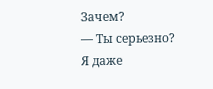Зачем?
— Ты серьезно?
Я даже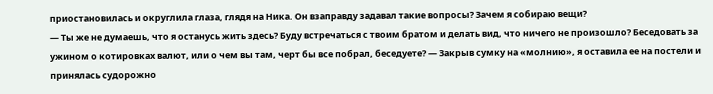приостановилась и округлила глаза, глядя на Ника. Он взаправду задавал такие вопросы? Зачем я собираю вещи?
— Ты же не думаешь, что я останусь жить здесь? Буду встречаться с твоим братом и делать вид, что ничего не произошло? Беседовать за ужином о котировках валют, или о чем вы там, черт бы все побрал, беседуете? — Закрыв сумку на «молнию», я оставила ее на постели и принялась судорожно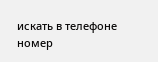искать в телефоне номер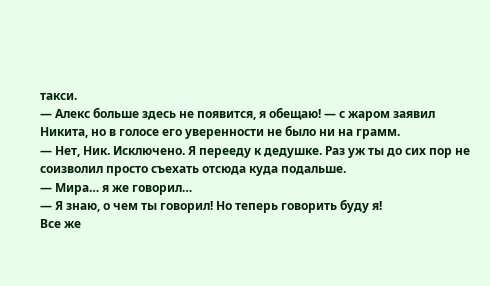такси.
— Алекс больше здесь не появится, я обещаю! — с жаром заявил Никита, но в голосе его уверенности не было ни на грамм.
— Нет, Ник. Исключено. Я перееду к дедушке. Раз уж ты до сих пор не соизволил просто съехать отсюда куда подальше.
— Мира… я же говорил…
— Я знаю, о чем ты говорил! Но теперь говорить буду я!
Все же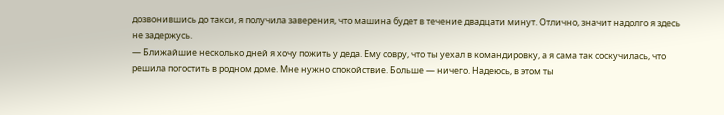дозвонившись до такси, я получила заверения, что машина будет в течение двадцати минут. Отлично, значит надолго я здесь не задержусь.
— Ближайшие несколько дней я хочу пожить у деда. Ему совру, что ты уехал в командировку, а я сама так соскучилась, что решила погостить в родном доме. Мне нужно спокойствие. Больше — ничего. Надеюсь, в этом ты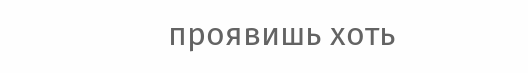проявишь хоть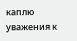каплю уважения к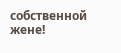собственной жене!